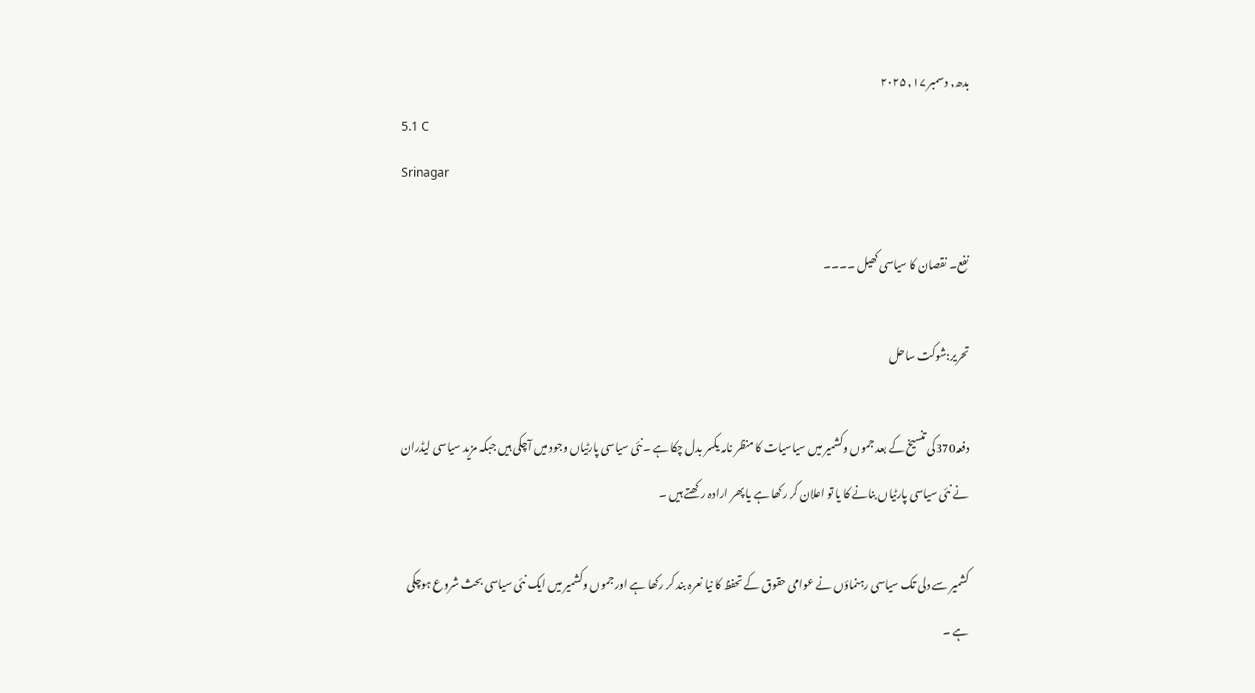بدھ, دسمبر ۱۷, ۲۰۲۵
5.1 C
Srinagar

نفع۔ نقصان کا سیاسی کھیل ۔۔۔۔

تحریر:شوکت ساحل

دفعہ370کی تنسیخ کے بعد جموں وکشمیر میں سیاسیات کا منظر نامہ یکسر بدل چکا ہے ۔نئی سیاسی پارٹیاں وجود میں آچکی ہیں جبکہ مزید سیاسی لیڈران نے نئی سیاسی پارٹیاں بنانے کا یا تو اعلان کر رکھا ہے یا پھر ارادہ رکھتے ہیں ۔

کشمیر سے دلی تک سیاسی رہنماؤں نے عوامی حقوق کے تحفظ کا نیا نعرہ بند کر رکھا ہے اور جموں وکشمیر میں ایک نئی سیاسی بحث شروع ہوچکی ہے ۔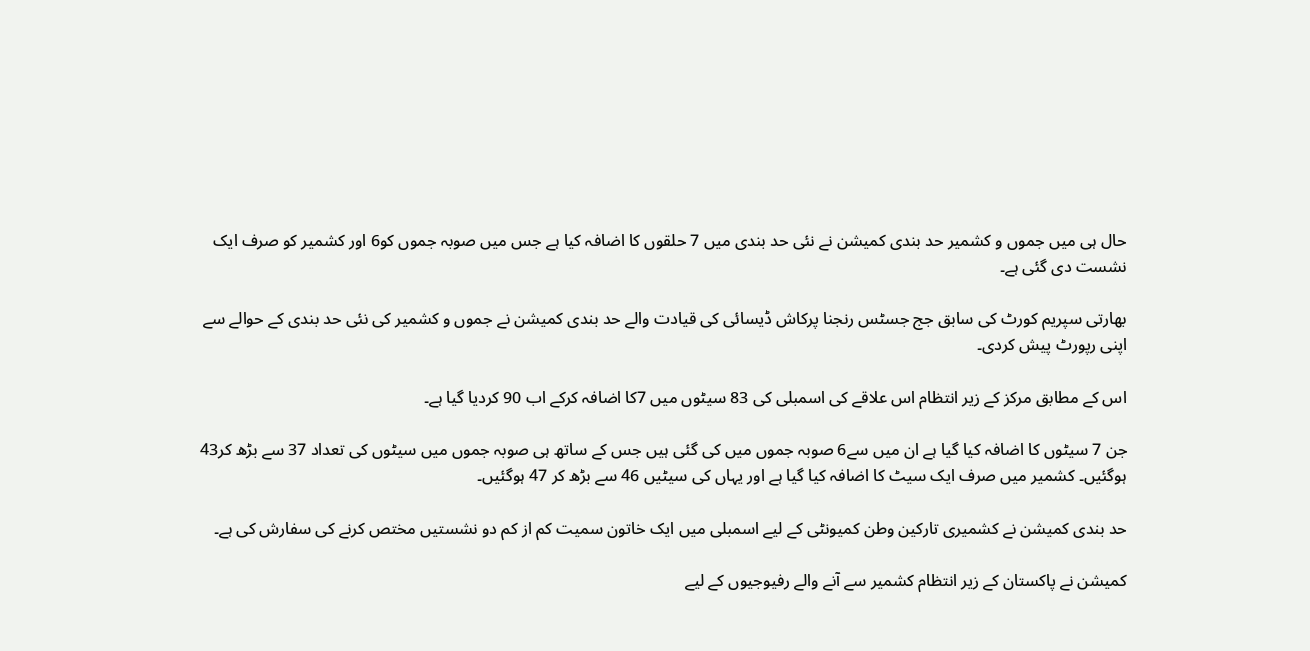حال ہی میں جموں و کشمیر حد بندی کمیشن نے نئی حد بندی میں 7 حلقوں کا اضافہ کیا ہے جس میں صوبہ جموں کو6 اور کشمیر کو صرف ایک نشست دی گئی ہے۔

بھارتی سپریم کورٹ کی سابق جج جسٹس رنجنا پرکاش ڈیسائی کی قیادت والے حد بندی کمیشن نے جموں و کشمیر کی نئی حد بندی کے حوالے سے اپنی رپورٹ پیش کردی۔

اس کے مطابق مرکز کے زیر انتظام اس علاقے کی اسمبلی کی 83 سیٹوں میں 7کا اضافہ کرکے اب 90 کردیا گیا ہے۔

جن 7 سیٹوں کا اضافہ کیا گیا ہے ان میں سے6 صوبہ جموں میں کی گئی ہیں جس کے ساتھ ہی صوبہ جموں میں سیٹوں کی تعداد 37 سے بڑھ کر43 ہوگئیں۔ کشمیر میں صرف ایک سیٹ کا اضافہ کیا گیا ہے اور یہاں کی سیٹیں 46 سے بڑھ کر 47 ہوگئیں۔

حد بندی کمیشن نے کشمیری تارکین وطن کمیونٹی کے لیے اسمبلی میں ایک خاتون سمیت کم از کم دو نشستیں مختص کرنے کی سفارش کی ہے۔

کمیشن نے پاکستان کے زیر انتظام کشمیر سے آنے والے رفیوجیوں کے لیے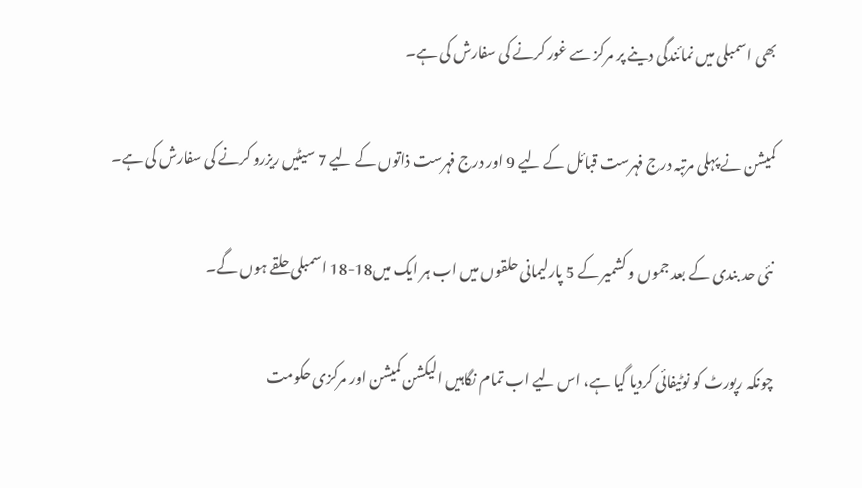بھی اسمبلی میں نمائندگی دینے پر مرکز سے غور کرنے کی سفارش کی ہے۔

کمیشن نے پہلی مرتبہ درج فہرست قبائل کے لیے 9 اور درج فہرست ذاتوں کے لیے 7 سیٹیں ریزرو کرنے کی سفارش کی ہے۔

نئی حد بندی کے بعد جموں و کشمیر کے 5 پارلیمانی حلقوں میں اب ہر ایک میں18-18 اسمبلی حلقے ہوں گے۔

چونکہ رپورٹ کو نوٹیفائی کردیا گیا ہے، اس لیے اب تمام نگاہیں الیکشن کمیشن اور مرکزی حکومت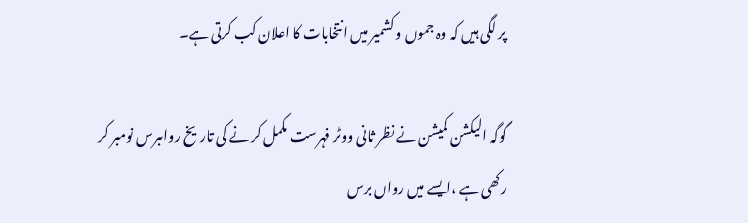پر لگی ہیں کہ وہ جموں و کشمیر میں انتخابات کا اعلان کب کرتی ہے۔

گوگہ الیکشن کمیشن نے نظر ثانی ووٹر فہرست مکمل کر نے کی تاریخ رواںبرس نومبر کر رکھی ہے ،ایسے میں رواں برس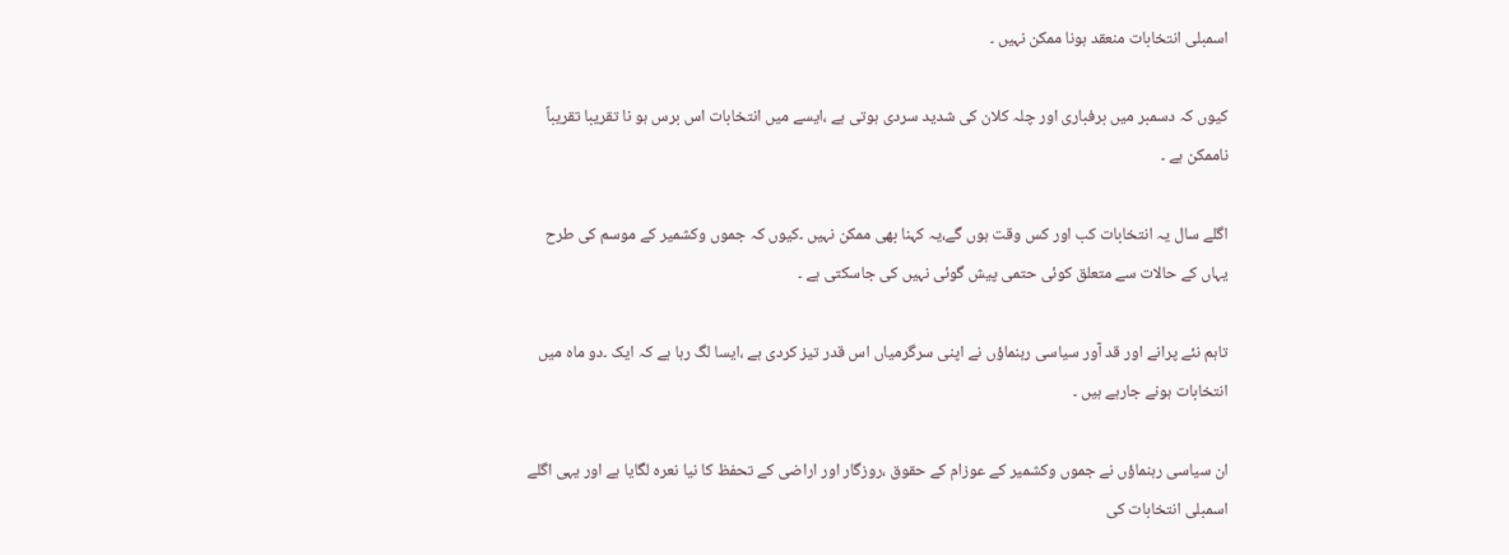اسمبلی انتخابات منعقد ہونا ممکن نہیں ۔

کیوں کہ دسمبر میں برفباری اور چلہ کلان کی شدید سردی ہوتی ہے ،ایسے میں انتخابات اس برس ہو نا تقریبا تقریباً ناممکن ہے ۔

اگلے سال یہ انتخابات کب اور کس وقت ہوں گے،یہ کہنا بھی ممکن نہیں ۔کیوں کہ جموں وکشمیر کے موسم کی طرح یہاں کے حالات سے متعلق کوئی حتمی پیش گوئی نہیں کی جاسکتی ہے ۔

تاہم نئے پرانے اور قد آور سیاسی رہنماؤں نے اپنی سرگرمیاں اس قدر تیز کردی ہے ،ایسا لگ رہا ہے کہ ایک ۔دو ماہ میں انتخابات ہونے جارہے ہیں ۔

ان سیاسی رہنماؤں نے جموں وکشمیر کے عوزام کے حقوق ،روزگار اور اراضی کے تحفظ کا نیا نعرہ لگایا ہے اور یہی اگلے اسمبلی انتخابات کی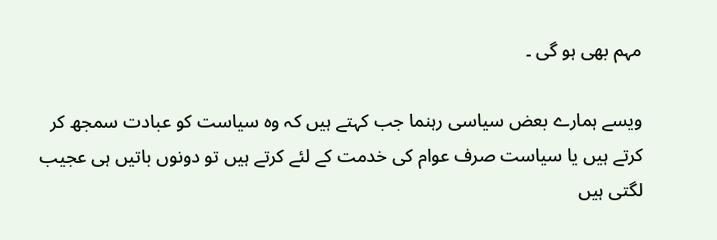مہم بھی ہو گی ۔

ویسے ہمارے بعض سیاسی رہنما جب کہتے ہیں کہ وہ سیاست کو عبادت سمجھ کر کرتے ہیں یا سیاست صرف عوام کی خدمت کے لئے کرتے ہیں تو دونوں باتیں ہی عجیب لگتی ہیں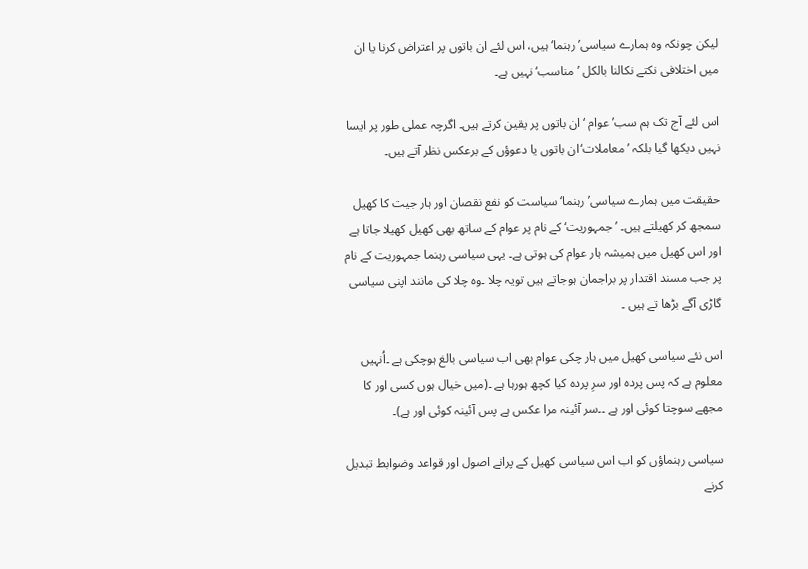لیکن چونکہ وہ ہمارے سیاسی’رہنما‘ہیں، اس لئے ان باتوں پر اعتراض کرنا یا ان میں اختلافی نکتے نکالنا بالکل ’مناسب‘نہیں ہے۔

اس لئے آج تک ہم سب’ عوام ‘ ان باتوں پر یقین کرتے ہیں۔ اگرچہ عملی طور پر ایسا نہیں دیکھا گیا بلکہ ’ معاملات‘ان باتوں یا دعوؤں کے برعکس نظر آتے ہیں۔

حقیقت میں ہمارے سیاسی’رہنما‘سیاست کو نفع نقصان اور ہار جیت کا کھیل سمجھ کر کھیلتے ہیں۔ ’ جمہوریت‘ کے نام پر عوام کے ساتھ بھی کھیل کھیلا جاتا ہے اور اس کھیل میں ہمیشہ ہار عوام کی ہوتی ہے۔ یہی سیاسی رہنما جمہوریت کے نام پر جب مسند اقتدار پر براجمان ہوجاتے ہیں تویہ چلا ۔وہ چلا کی مانند اپنی سیاسی گاڑی آگے بڑھا تے ہیں ۔

اس نئے سیاسی کھیل میں ہار چکی عوام بھی اب سیاسی بالغ ہوچکی ہے ۔اُنہیں معلوم ہے کہ پس پردہ اور سرِ پردہ کیا کچھ ہورہا ہے ۔(میں خیال ہوں کسی اور کا مجھے سوچتا کوئی اور ہے ۔۔سر آئینہ مرا عکس ہے پس آئینہ کوئی اور ہے)۔

سیاسی رہنماؤں کو اب اس سیاسی کھیل کے پرانے اصول اور قواعد وضوابط تبدیل کرنے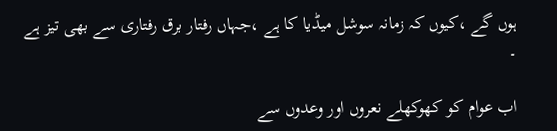ہوں گے ،کیوں کہ زمانہ سوشل میڈیا کا ہے ،جہاں رفتار برق رفتاری سے بھی تیز ہے ۔

اب عوام کو کھوکھلے نعروں اور وعدوں سے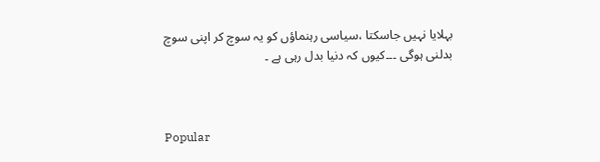بہلایا نہیں جاسکتا ،سیاسی رہنماؤں کو یہ سوچ کر اپنی سوچ بدلنی ہوگی ۔۔۔کیوں کہ دنیا بدل رہی ہے ۔



Popular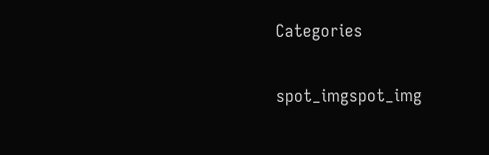Categories

spot_imgspot_img